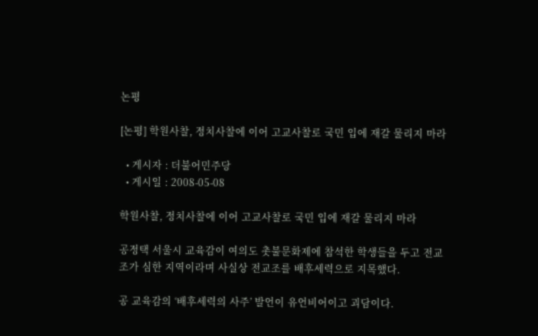논평

[논평] 학원사찰, 정치사찰에 이어 고교사찰로 국민 입에 재갈 물리지 마라

  • 게시자 : 더불어민주당
  • 게시일 : 2008-05-08

학원사찰, 정치사찰에 이어 고교사찰로 국민 입에 재갈 물리지 마라

공정택 서울시 교육감이 여의도 촛불문화제에 참석한 학생들을 두고 전교조가 심한 지역이라며 사실상 전교조를 배후세력으로 지목했다.

공 교육감의 ‘배후세력의 사주’ 발언이 유언비어이고 괴담이다.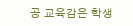공 교육감은 학생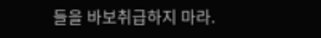들을 바보취급하지 마라.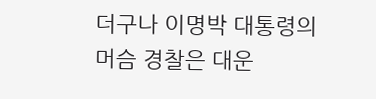더구나 이명박 대통령의 머슴 경찰은 대운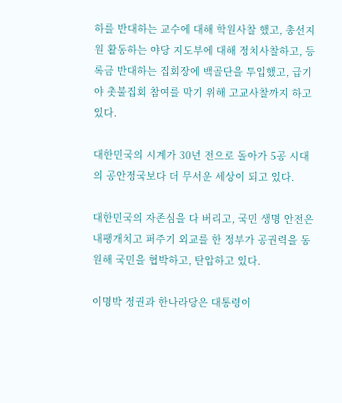하를 반대하는 교수에 대해 학원사찰 했고, 총선지원 활동하는 야당 지도부에 대해 정치사찰하고, 등록금 반대하는 집회장에 백골단을 투입했고, 급기야 촛불집회 참여를 막기 위해 고교사찰까지 하고 있다.

대한민국의 시계가 30년 전으로 돌아가 5공 시대의 공안정국보다 더 무서운 세상이 되고 있다.

대한민국의 자존심을 다 버리고, 국민 생명 안전은 내팽개치고 퍼주기 외교를 한 정부가 공권력을 동원해 국민을 협박하고, 탄압하고 있다.

이명박 정권과 한나라당은 대통령이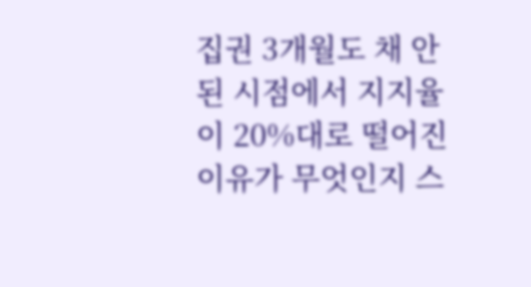집권 3개월도 채 안된 시점에서 지지율이 20%대로 떨어진 이유가 무엇인지 스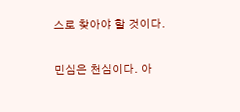스로 찾아야 할 것이다.

민심은 천심이다. 아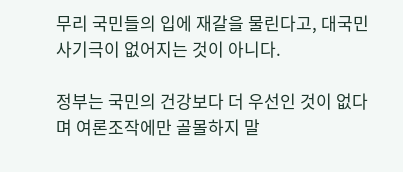무리 국민들의 입에 재갈을 물린다고, 대국민 사기극이 없어지는 것이 아니다.

정부는 국민의 건강보다 더 우선인 것이 없다며 여론조작에만 골몰하지 말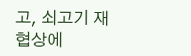고, 쇠고기 재협상에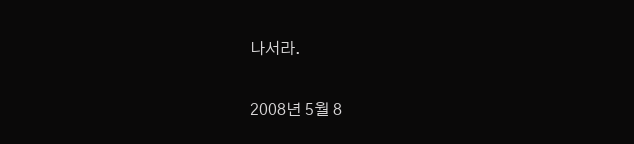나서라.

2008년 5월 8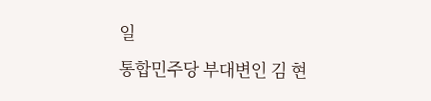일
통합민주당 부대변인 김 현